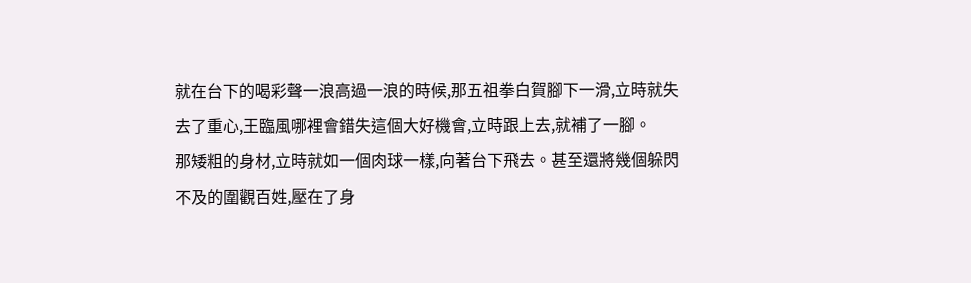就在台下的喝彩聲一浪高過一浪的時候,那五祖拳白賀腳下一滑,立時就失去了重心,王臨風哪裡會錯失這個大好機會,立時跟上去,就補了一腳。
那矮粗的身材,立時就如一個肉球一樣,向著台下飛去。甚至還將幾個躲閃不及的圍觀百姓,壓在了身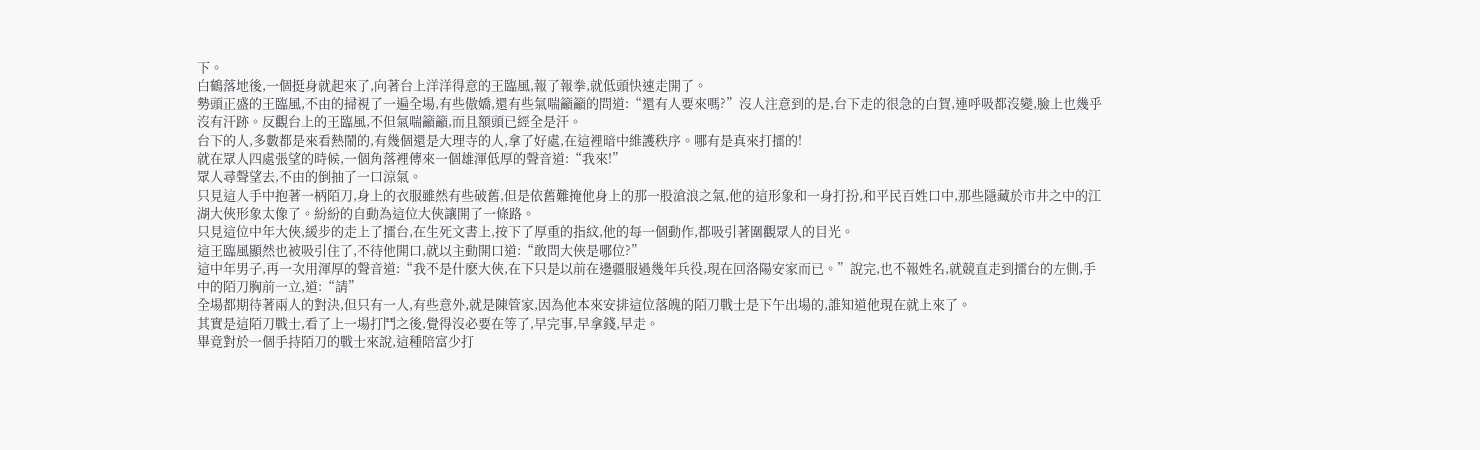下。
白鶴落地後,一個挺身就起來了,向著台上洋洋得意的王臨風,報了報拳,就低頭快速走開了。
勢頭正盛的王臨風,不由的掃視了一遍全場,有些傲嬌,還有些氣喘籲籲的問道:“還有人要來嗎?”沒人注意到的是,台下走的很急的白賀,連呼吸都沒變,臉上也幾乎沒有汗跡。反觀台上的王臨風,不但氣喘籲籲,而且額頭已經全是汗。
台下的人,多數都是來看熱鬧的,有幾個還是大理寺的人,拿了好處,在這裡暗中維護秩序。哪有是真來打擂的!
就在眾人四處張望的時候,一個角落裡傳來一個雄渾低厚的聲音道:“我來!”
眾人尋聲望去,不由的倒抽了一口涼氣。
只見這人手中抱著一柄陌刀,身上的衣服雖然有些破舊,但是依舊難掩他身上的那一股滄浪之氣,他的這形象和一身打扮,和平民百姓口中,那些隱藏於市井之中的江湖大俠形象太像了。紛紛的自動為這位大俠讓開了一條路。
只見這位中年大俠,緩步的走上了擂台,在生死文書上,按下了厚重的指紋,他的每一個動作,都吸引著圍觀眾人的目光。
這王臨風顯然也被吸引住了,不待他開口,就以主動開口道:“敢問大俠是哪位?”
這中年男子,再一次用渾厚的聲音道:“我不是什麽大俠,在下只是以前在邊疆服過幾年兵役,現在回洛陽安家而已。”說完,也不報姓名,就競直走到擂台的左側,手中的陌刀胸前一立,道:“請”
全場都期待著兩人的對決,但只有一人,有些意外,就是陳管家,因為他本來安排這位落魄的陌刀戰士是下午出場的,誰知道他現在就上來了。
其實是這陌刀戰士,看了上一場打鬥之後,覺得沒必要在等了,早完事,早拿錢,早走。
畢竟對於一個手持陌刀的戰士來說,這種陪富少打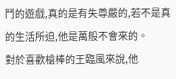鬥的遊戲,真的是有失尊嚴的,若不是真的生活所迫,他是萬般不會來的。
對於喜歡槍棒的王臨風來說,他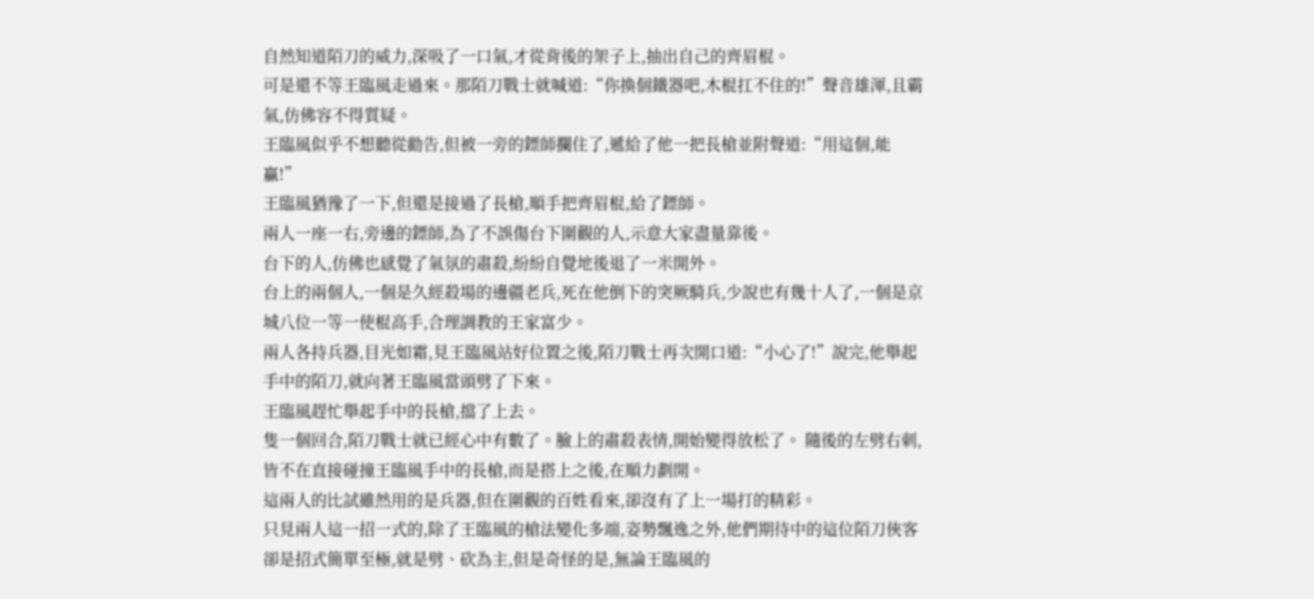自然知道陌刀的威力,深吸了一口氣,才從背後的架子上,抽出自己的齊眉棍。
可是還不等王臨風走過來。那陌刀戰士就喊道:“你換個鐵器吧,木棍扛不住的!”聲音雄渾,且霸氣,仿佛容不得質疑。
王臨風似乎不想聽從勸告,但被一旁的鏢師攔住了,遞給了他一把長槍並附聲道:“用這個,能贏!”
王臨風猶豫了一下,但還是接過了長槍,順手把齊眉棍,給了鏢師。
兩人一座一右,旁邊的鏢師,為了不誤傷台下圍觀的人,示意大家盡量靠後。
台下的人,仿佛也感覺了氣氛的肅殺,紛紛自覺地後退了一米開外。
台上的兩個人,一個是久經殺場的邊疆老兵,死在他倒下的突厥騎兵,少說也有幾十人了,一個是京城八位一等一使棍高手,合理調教的王家富少。
兩人各持兵器,目光如霜,見王臨風站好位置之後,陌刀戰士再次開口道:“小心了!”說完,他舉起手中的陌刀,就向著王臨風當頭劈了下來。
王臨風趕忙舉起手中的長槍,擋了上去。
隻一個回合,陌刀戰士就已經心中有數了。臉上的肅殺表情,開始變得放松了。 隨後的左劈右刺,皆不在直接碰撞王臨風手中的長槍,而是搭上之後,在順力劃開。
這兩人的比試雖然用的是兵器,但在圍觀的百姓看來,卻沒有了上一場打的精彩。
只見兩人這一招一式的,除了王臨風的槍法變化多端,姿勢飄逸之外,他們期待中的這位陌刀俠客卻是招式簡單至極,就是劈、砍為主,但是奇怪的是,無論王臨風的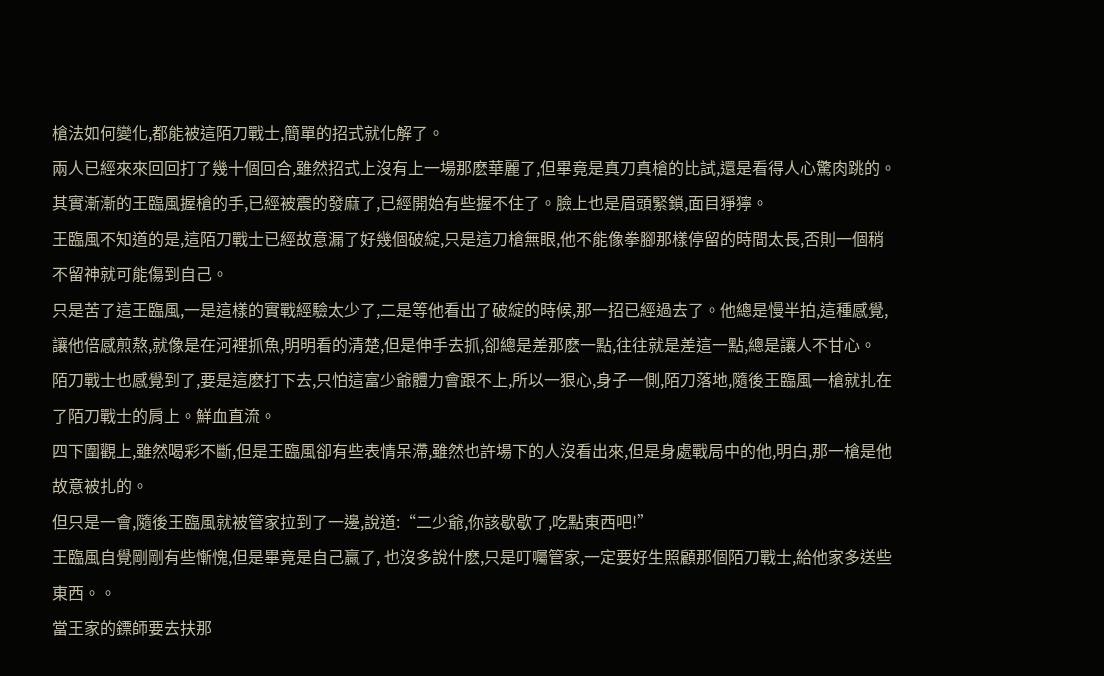槍法如何變化,都能被這陌刀戰士,簡單的招式就化解了。
兩人已經來來回回打了幾十個回合,雖然招式上沒有上一場那麽華麗了,但畢竟是真刀真槍的比試,還是看得人心驚肉跳的。其實漸漸的王臨風握槍的手,已經被震的發麻了,已經開始有些握不住了。臉上也是眉頭緊鎖,面目猙獰。
王臨風不知道的是,這陌刀戰士已經故意漏了好幾個破綻,只是這刀槍無眼,他不能像拳腳那樣停留的時間太長,否則一個稍不留神就可能傷到自己。
只是苦了這王臨風,一是這樣的實戰經驗太少了,二是等他看出了破綻的時候,那一招已經過去了。他總是慢半拍,這種感覺,讓他倍感煎熬,就像是在河裡抓魚,明明看的清楚,但是伸手去抓,卻總是差那麽一點,往往就是差這一點,總是讓人不甘心。
陌刀戰士也感覺到了,要是這麽打下去,只怕這富少爺體力會跟不上,所以一狠心,身子一側,陌刀落地,隨後王臨風一槍就扎在了陌刀戰士的肩上。鮮血直流。
四下圍觀上,雖然喝彩不斷,但是王臨風卻有些表情呆滯,雖然也許場下的人沒看出來,但是身處戰局中的他,明白,那一槍是他故意被扎的。
但只是一會,隨後王臨風就被管家拉到了一邊,說道:“二少爺,你該歇歇了,吃點東西吧!”
王臨風自覺剛剛有些慚愧,但是畢竟是自己贏了, 也沒多說什麽,只是叮囑管家,一定要好生照顧那個陌刀戰士,給他家多送些東西。。
當王家的鏢師要去扶那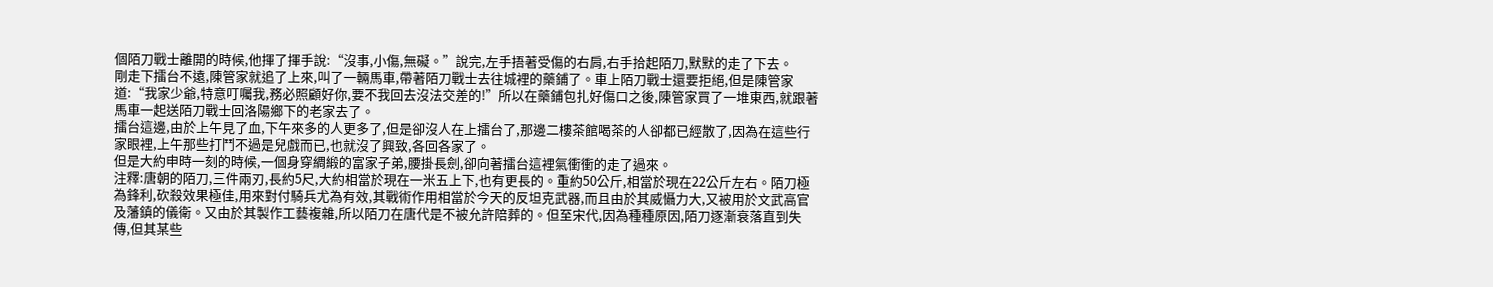個陌刀戰士離開的時候,他揮了揮手說:“沒事,小傷,無礙。”說完,左手捂著受傷的右肩,右手拾起陌刀,默默的走了下去。
剛走下擂台不遠,陳管家就追了上來,叫了一輛馬車,帶著陌刀戰士去往城裡的藥鋪了。車上陌刀戰士還要拒絕,但是陳管家道:“我家少爺,特意叮囑我,務必照顧好你,要不我回去沒法交差的!”所以在藥鋪包扎好傷口之後,陳管家買了一堆東西,就跟著馬車一起送陌刀戰士回洛陽鄉下的老家去了。
擂台這邊,由於上午見了血,下午來多的人更多了,但是卻沒人在上擂台了,那邊二樓茶館喝茶的人卻都已經散了,因為在這些行家眼裡,上午那些打鬥不過是兒戲而已,也就沒了興致,各回各家了。
但是大約申時一刻的時候,一個身穿綢緞的富家子弟,腰掛長劍,卻向著擂台這裡氣衝衝的走了過來。
注釋:唐朝的陌刀,三件兩刃,長約5尺,大約相當於現在一米五上下,也有更長的。重約50公斤,相當於現在22公斤左右。陌刀極為鋒利,砍殺效果極佳,用來對付騎兵尤為有效,其戰術作用相當於今天的反坦克武器,而且由於其威懾力大,又被用於文武高官及藩鎮的儀衛。又由於其製作工藝複雜,所以陌刀在唐代是不被允許陪葬的。但至宋代,因為種種原因,陌刀逐漸衰落直到失傳,但其某些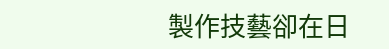製作技藝卻在日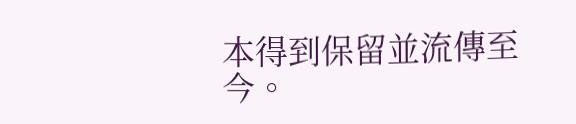本得到保留並流傳至今。